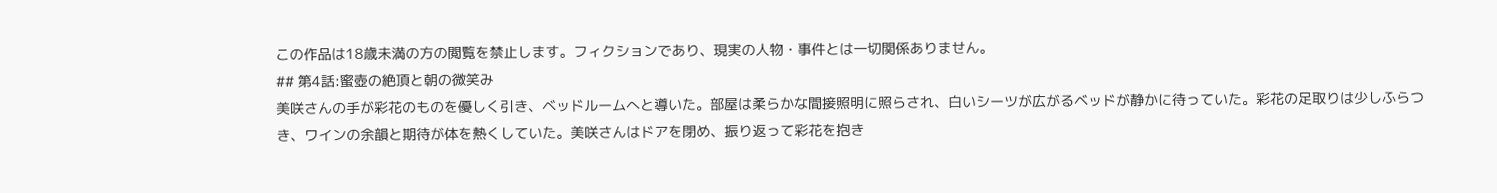この作品は18歳未満の方の閲覧を禁止します。フィクションであり、現実の人物・事件とは一切関係ありません。
## 第4話:蜜壺の絶頂と朝の微笑み
美咲さんの手が彩花のものを優しく引き、ベッドルームへと導いた。部屋は柔らかな間接照明に照らされ、白いシーツが広がるベッドが静かに待っていた。彩花の足取りは少しふらつき、ワインの余韻と期待が体を熱くしていた。美咲さんはドアを閉め、振り返って彩花を抱き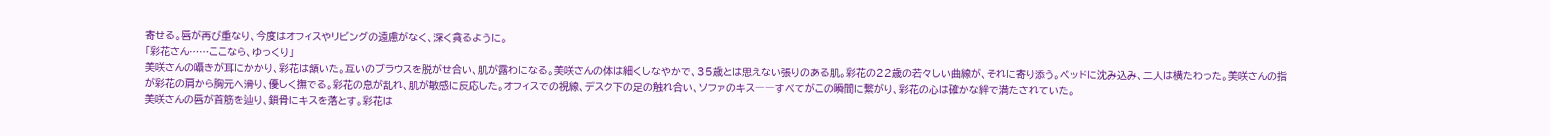寄せる。唇が再び重なり、今度はオフィスやリビングの遠慮がなく、深く貪るように。
「彩花さん……ここなら、ゆっくり」
美咲さんの囁きが耳にかかり、彩花は頷いた。互いのブラウスを脱がせ合い、肌が露わになる。美咲さんの体は細くしなやかで、35歳とは思えない張りのある肌。彩花の22歳の若々しい曲線が、それに寄り添う。ベッドに沈み込み、二人は横たわった。美咲さんの指が彩花の肩から胸元へ滑り、優しく撫でる。彩花の息が乱れ、肌が敏感に反応した。オフィスでの視線、デスク下の足の触れ合い、ソファのキス――すべてがこの瞬間に繋がり、彩花の心は確かな絆で満たされていた。
美咲さんの唇が首筋を辿り、鎖骨にキスを落とす。彩花は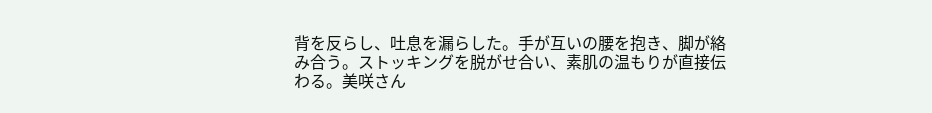背を反らし、吐息を漏らした。手が互いの腰を抱き、脚が絡み合う。ストッキングを脱がせ合い、素肌の温もりが直接伝わる。美咲さん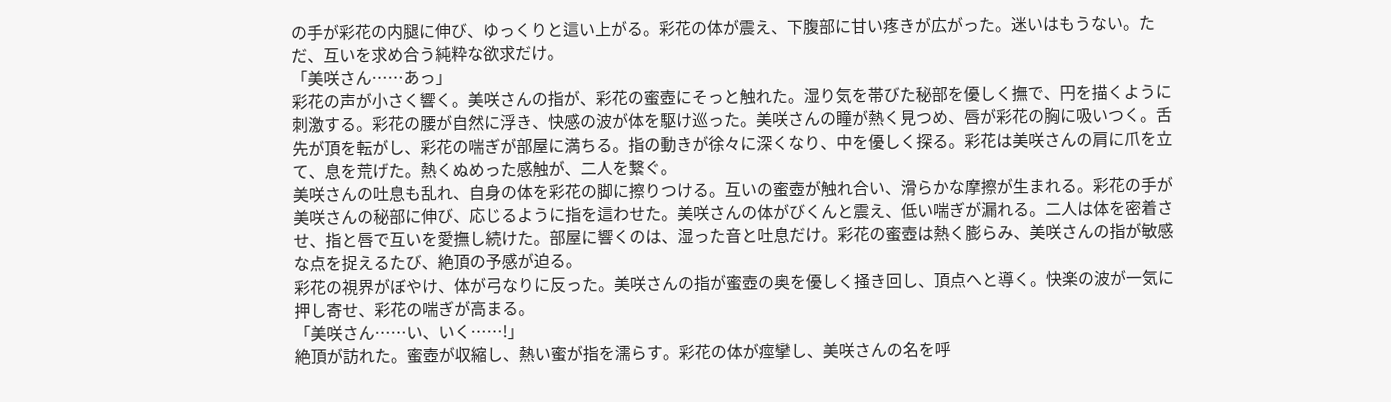の手が彩花の内腿に伸び、ゆっくりと這い上がる。彩花の体が震え、下腹部に甘い疼きが広がった。迷いはもうない。ただ、互いを求め合う純粋な欲求だけ。
「美咲さん……あっ」
彩花の声が小さく響く。美咲さんの指が、彩花の蜜壺にそっと触れた。湿り気を帯びた秘部を優しく撫で、円を描くように刺激する。彩花の腰が自然に浮き、快感の波が体を駆け巡った。美咲さんの瞳が熱く見つめ、唇が彩花の胸に吸いつく。舌先が頂を転がし、彩花の喘ぎが部屋に満ちる。指の動きが徐々に深くなり、中を優しく探る。彩花は美咲さんの肩に爪を立て、息を荒げた。熱くぬめった感触が、二人を繋ぐ。
美咲さんの吐息も乱れ、自身の体を彩花の脚に擦りつける。互いの蜜壺が触れ合い、滑らかな摩擦が生まれる。彩花の手が美咲さんの秘部に伸び、応じるように指を這わせた。美咲さんの体がびくんと震え、低い喘ぎが漏れる。二人は体を密着させ、指と唇で互いを愛撫し続けた。部屋に響くのは、湿った音と吐息だけ。彩花の蜜壺は熱く膨らみ、美咲さんの指が敏感な点を捉えるたび、絶頂の予感が迫る。
彩花の視界がぼやけ、体が弓なりに反った。美咲さんの指が蜜壺の奥を優しく掻き回し、頂点へと導く。快楽の波が一気に押し寄せ、彩花の喘ぎが高まる。
「美咲さん……い、いく……!」
絶頂が訪れた。蜜壺が収縮し、熱い蜜が指を濡らす。彩花の体が痙攣し、美咲さんの名を呼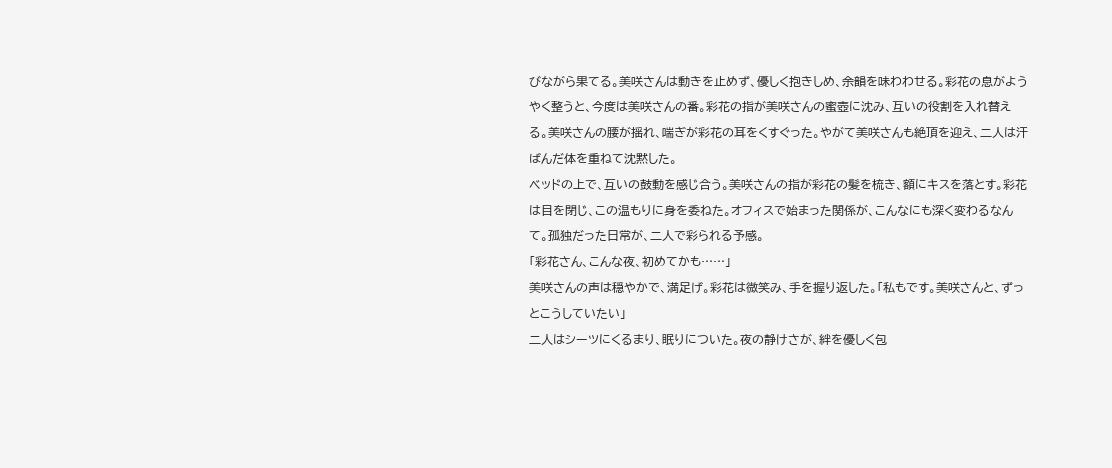びながら果てる。美咲さんは動きを止めず、優しく抱きしめ、余韻を味わわせる。彩花の息がようやく整うと、今度は美咲さんの番。彩花の指が美咲さんの蜜壺に沈み、互いの役割を入れ替える。美咲さんの腰が揺れ、喘ぎが彩花の耳をくすぐった。やがて美咲さんも絶頂を迎え、二人は汗ばんだ体を重ねて沈黙した。
ベッドの上で、互いの鼓動を感じ合う。美咲さんの指が彩花の髪を梳き、額にキスを落とす。彩花は目を閉じ、この温もりに身を委ねた。オフィスで始まった関係が、こんなにも深く変わるなんて。孤独だった日常が、二人で彩られる予感。
「彩花さん、こんな夜、初めてかも……」
美咲さんの声は穏やかで、満足げ。彩花は微笑み、手を握り返した。「私もです。美咲さんと、ずっとこうしていたい」
二人はシーツにくるまり、眠りについた。夜の静けさが、絆を優しく包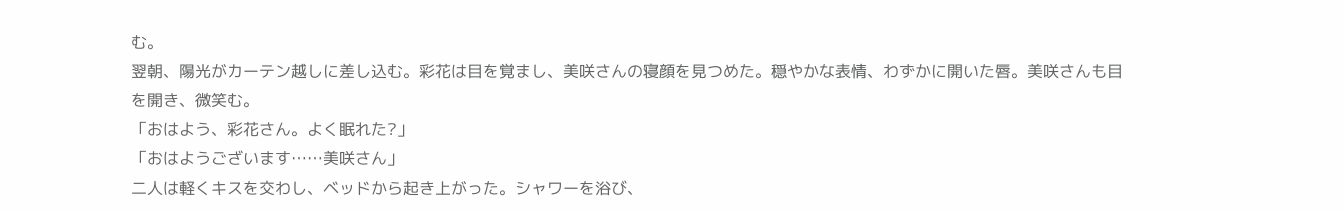む。
翌朝、陽光がカーテン越しに差し込む。彩花は目を覚まし、美咲さんの寝顔を見つめた。穏やかな表情、わずかに開いた唇。美咲さんも目を開き、微笑む。
「おはよう、彩花さん。よく眠れた?」
「おはようございます……美咲さん」
二人は軽くキスを交わし、ベッドから起き上がった。シャワーを浴び、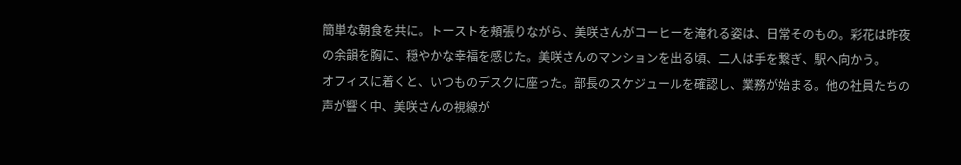簡単な朝食を共に。トーストを頰張りながら、美咲さんがコーヒーを淹れる姿は、日常そのもの。彩花は昨夜の余韻を胸に、穏やかな幸福を感じた。美咲さんのマンションを出る頃、二人は手を繋ぎ、駅へ向かう。
オフィスに着くと、いつものデスクに座った。部長のスケジュールを確認し、業務が始まる。他の社員たちの声が響く中、美咲さんの視線が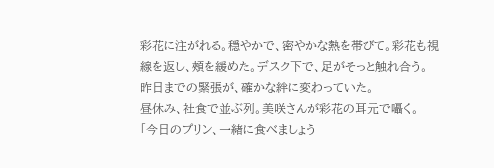彩花に注がれる。穏やかで、密やかな熱を帯びて。彩花も視線を返し、頰を緩めた。デスク下で、足がそっと触れ合う。昨日までの緊張が、確かな絆に変わっていた。
昼休み、社食で並ぶ列。美咲さんが彩花の耳元で囁く。
「今日のプリン、一緒に食べましょう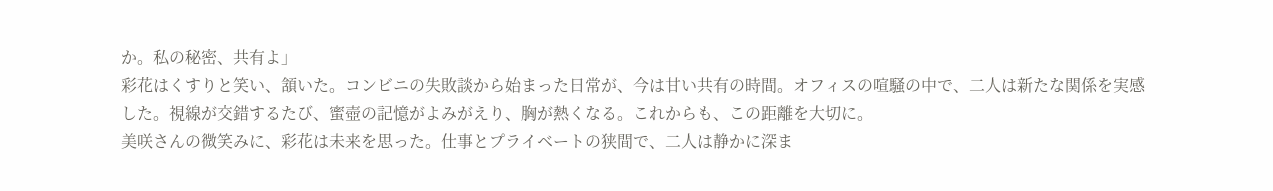か。私の秘密、共有よ」
彩花はくすりと笑い、頷いた。コンビニの失敗談から始まった日常が、今は甘い共有の時間。オフィスの喧騒の中で、二人は新たな関係を実感した。視線が交錯するたび、蜜壺の記憶がよみがえり、胸が熱くなる。これからも、この距離を大切に。
美咲さんの微笑みに、彩花は未来を思った。仕事とプライベートの狭間で、二人は静かに深ま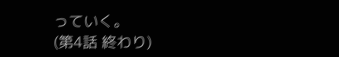っていく。
(第4話 終わり)